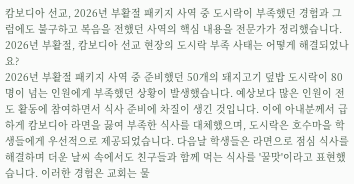캄보디아 선교, 2026년 부활절 패키지 사역 중 도시락이 부족했던 경험과 그럼에도 불구하고 복음을 전했던 사역의 핵심 내용을 전문가가 정리했습니다.
2026년 부활절, 캄보디아 선교 현장의 도시락 부족 사태는 어떻게 해결되었나요?
2026년 부활절 패키지 사역 중 준비했던 50개의 돼지고기 덮밥 도시락이 80명이 넘는 인원에게 부족했던 상황이 발생했습니다. 예상보다 많은 인원이 전도 활동에 참여하면서 식사 준비에 차질이 생긴 것입니다. 이에 아내분께서 급하게 캄보디아 라면을 끓여 부족한 식사를 대체했으며, 도시락은 호수마을 학생들에게 우선적으로 제공되었습니다. 다음날 학생들은 라면으로 점심 식사를 해결하며 더운 날씨 속에서도 친구들과 함께 먹는 식사를 '꿀맛'이라고 표현했습니다. 이러한 경험은 교회는 물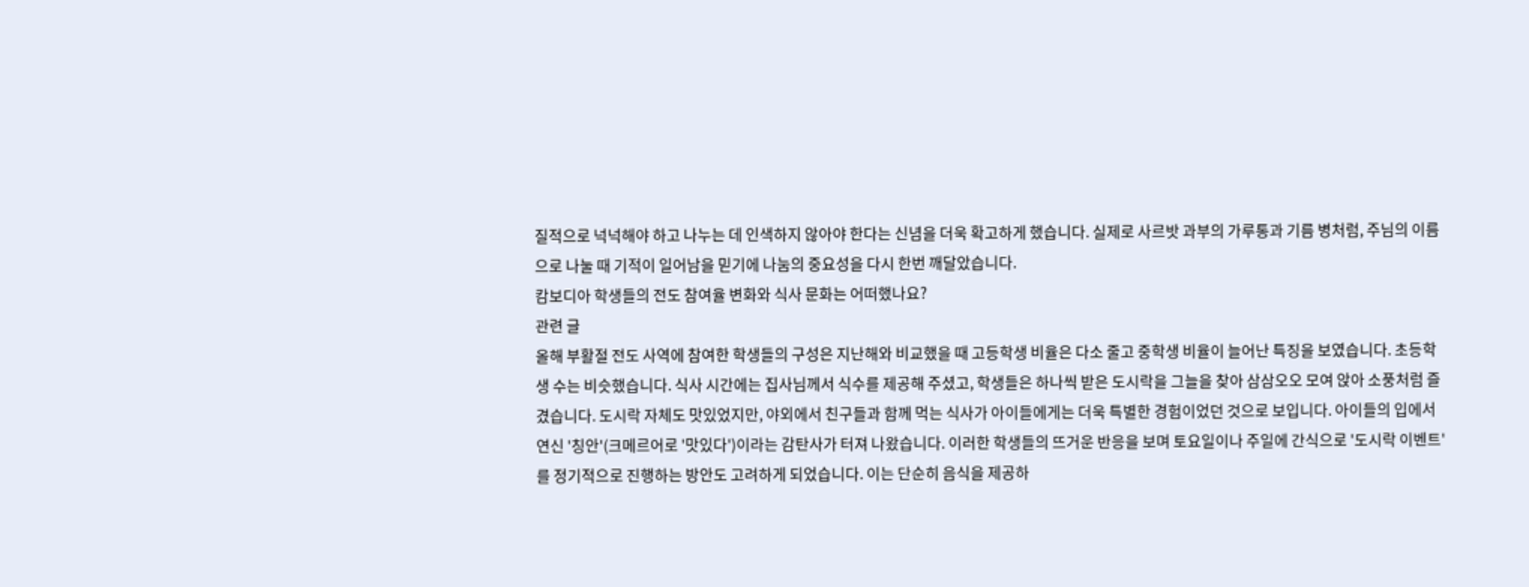질적으로 넉넉해야 하고 나누는 데 인색하지 않아야 한다는 신념을 더욱 확고하게 했습니다. 실제로 사르밧 과부의 가루통과 기름 병처럼, 주님의 이름으로 나눌 때 기적이 일어남을 믿기에 나눔의 중요성을 다시 한번 깨달았습니다.
캄보디아 학생들의 전도 참여율 변화와 식사 문화는 어떠했나요?
관련 글
올해 부활절 전도 사역에 참여한 학생들의 구성은 지난해와 비교했을 때 고등학생 비율은 다소 줄고 중학생 비율이 늘어난 특징을 보였습니다. 초등학생 수는 비슷했습니다. 식사 시간에는 집사님께서 식수를 제공해 주셨고, 학생들은 하나씩 받은 도시락을 그늘을 찾아 삼삼오오 모여 앉아 소풍처럼 즐겼습니다. 도시락 자체도 맛있었지만, 야외에서 친구들과 함께 먹는 식사가 아이들에게는 더욱 특별한 경험이었던 것으로 보입니다. 아이들의 입에서 연신 '칭안'(크메르어로 '맛있다')이라는 감탄사가 터져 나왔습니다. 이러한 학생들의 뜨거운 반응을 보며 토요일이나 주일에 간식으로 '도시락 이벤트'를 정기적으로 진행하는 방안도 고려하게 되었습니다. 이는 단순히 음식을 제공하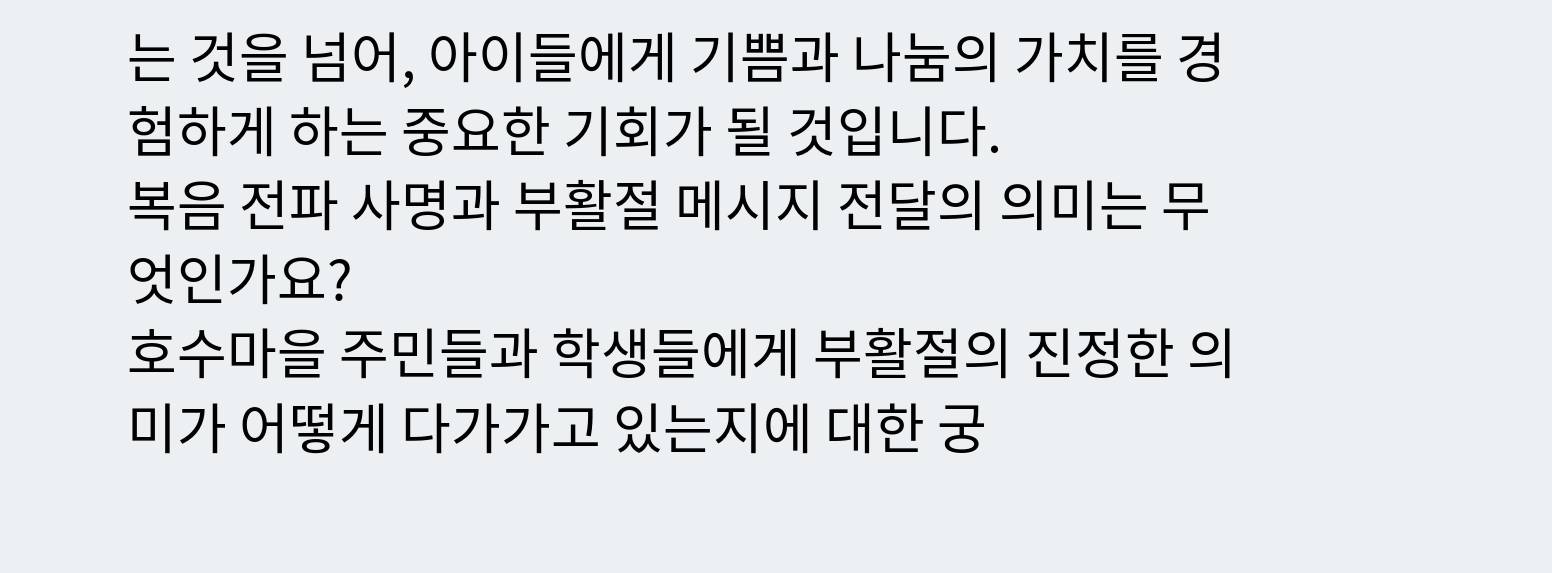는 것을 넘어, 아이들에게 기쁨과 나눔의 가치를 경험하게 하는 중요한 기회가 될 것입니다.
복음 전파 사명과 부활절 메시지 전달의 의미는 무엇인가요?
호수마을 주민들과 학생들에게 부활절의 진정한 의미가 어떻게 다가가고 있는지에 대한 궁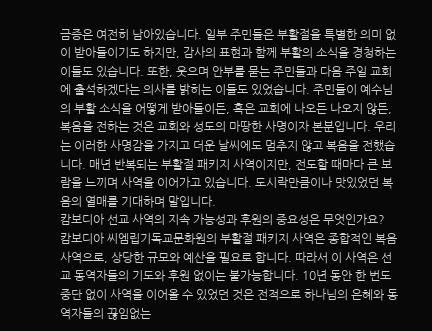금증은 여전히 남아있습니다. 일부 주민들은 부활절을 특별한 의미 없이 받아들이기도 하지만, 감사의 표현과 함께 부활의 소식을 경청하는 이들도 있습니다. 또한, 웃으며 안부를 묻는 주민들과 다음 주일 교회에 출석하겠다는 의사를 밝히는 이들도 있었습니다. 주민들이 예수님의 부활 소식을 어떻게 받아들이든, 혹은 교회에 나오든 나오지 않든, 복음을 전하는 것은 교회와 성도의 마땅한 사명이자 본분입니다. 우리는 이러한 사명감을 가지고 더운 날씨에도 멈추지 않고 복음을 전했습니다. 매년 반복되는 부활절 패키지 사역이지만, 전도할 때마다 큰 보람을 느끼며 사역을 이어가고 있습니다. 도시락만큼이나 맛있었던 복음의 열매를 기대하며 말입니다.
캄보디아 선교 사역의 지속 가능성과 후원의 중요성은 무엇인가요?
캄보디아 씨엠립기독교문화원의 부활절 패키지 사역은 종합적인 복음 사역으로, 상당한 규모와 예산을 필요로 합니다. 따라서 이 사역은 선교 동역자들의 기도와 후원 없이는 불가능합니다. 10년 동안 한 번도 중단 없이 사역을 이어올 수 있었던 것은 전적으로 하나님의 은혜와 동역자들의 끊임없는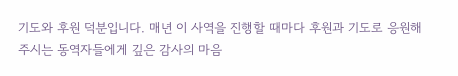기도와 후원 덕분입니다. 매년 이 사역을 진행할 때마다 후원과 기도로 응원해 주시는 동역자들에게 깊은 감사의 마음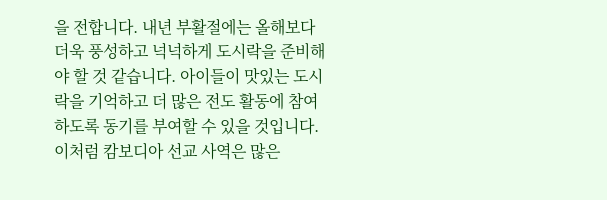을 전합니다. 내년 부활절에는 올해보다 더욱 풍성하고 넉넉하게 도시락을 준비해야 할 것 같습니다. 아이들이 맛있는 도시락을 기억하고 더 많은 전도 활동에 참여하도록 동기를 부여할 수 있을 것입니다. 이처럼 캄보디아 선교 사역은 많은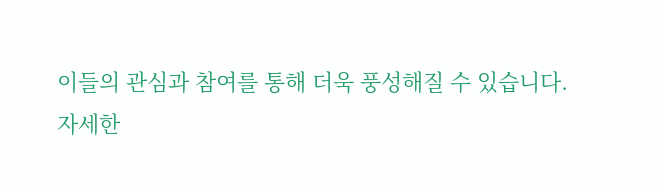이들의 관심과 참여를 통해 더욱 풍성해질 수 있습니다.
자세한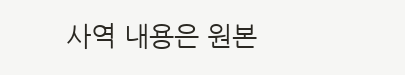사역 내용은 원본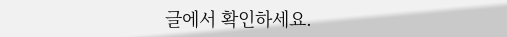글에서 확인하세요.